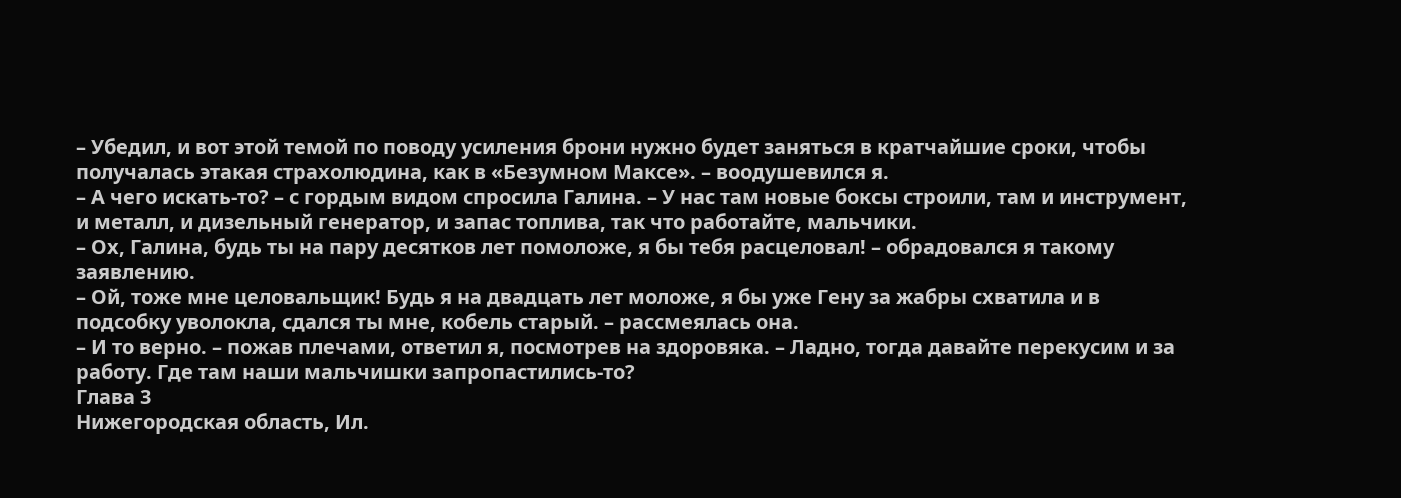– Убедил, и вот этой темой по поводу усиления брони нужно будет заняться в кратчайшие сроки, чтобы получалась этакая страхолюдина, как в «Безумном Максе». – воодушевился я.
– А чего искать‑то? – с гордым видом спросила Галина. – У нас там новые боксы строили, там и инструмент, и металл, и дизельный генератор, и запас топлива, так что работайте, мальчики.
– Ох, Галина, будь ты на пару десятков лет помоложе, я бы тебя расцеловал! – обрадовался я такому заявлению.
– Ой, тоже мне целовальщик! Будь я на двадцать лет моложе, я бы уже Гену за жабры схватила и в подсобку уволокла, сдался ты мне, кобель старый. – рассмеялась она.
– И то верно. – пожав плечами, ответил я, посмотрев на здоровяка. – Ладно, тогда давайте перекусим и за работу. Где там наши мальчишки запропастились‑то?
Глава 3
Нижегородская область, Ил.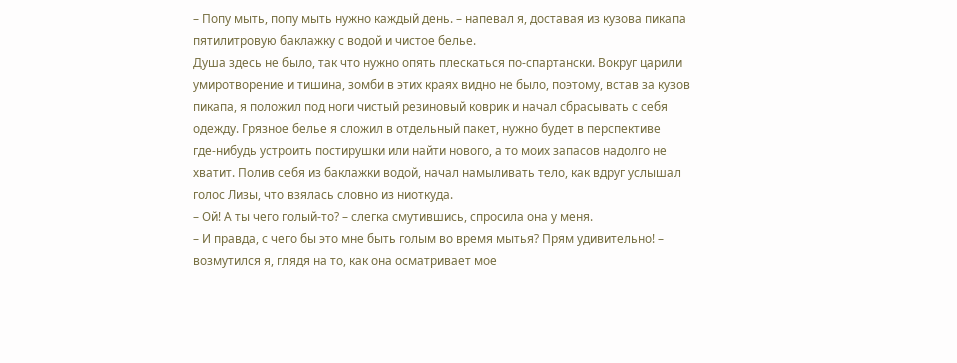– Попу мыть, попу мыть нужно каждый день. – напевал я, доставая из кузова пикапа пятилитровую баклажку с водой и чистое белье.
Душа здесь не было, так что нужно опять плескаться по‑спартански. Вокруг царили умиротворение и тишина, зомби в этих краях видно не было, поэтому, встав за кузов пикапа, я положил под ноги чистый резиновый коврик и начал сбрасывать с себя одежду. Грязное белье я сложил в отдельный пакет, нужно будет в перспективе где‑нибудь устроить постирушки или найти нового, а то моих запасов надолго не хватит. Полив себя из баклажки водой, начал намыливать тело, как вдруг услышал голос Лизы, что взялась словно из ниоткуда.
– Ой! А ты чего голый‑то? – слегка смутившись, спросила она у меня.
– И правда, с чего бы это мне быть голым во время мытья? Прям удивительно! – возмутился я, глядя на то, как она осматривает мое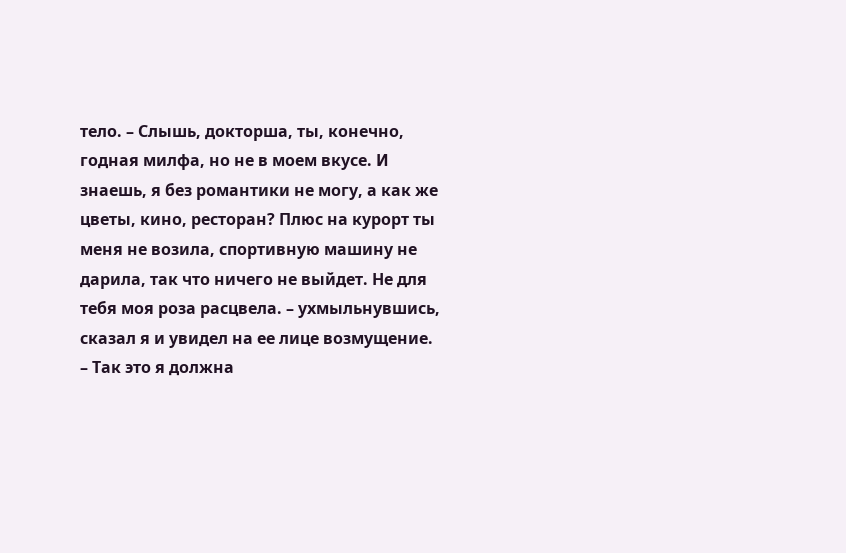тело. – Слышь, докторша, ты, конечно, годная милфа, но не в моем вкусе. И знаешь, я без романтики не могу, а как же цветы, кино, ресторан? Плюс на курорт ты меня не возила, спортивную машину не дарила, так что ничего не выйдет. Не для тебя моя роза расцвела. – ухмыльнувшись, сказал я и увидел на ее лице возмущение.
– Так это я должна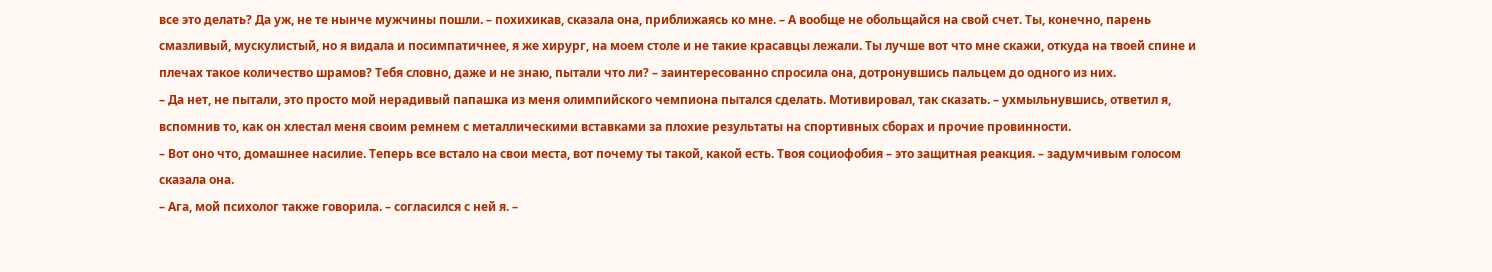все это делать? Да уж, не те нынче мужчины пошли. – похихикав, сказала она, приближаясь ко мне. – А вообще не обольщайся на свой счет. Ты, конечно, парень смазливый, мускулистый, но я видала и посимпатичнее, я же хирург, на моем столе и не такие красавцы лежали. Ты лучше вот что мне скажи, откуда на твоей спине и плечах такое количество шрамов? Тебя словно, даже и не знаю, пытали что ли? – заинтересованно спросила она, дотронувшись пальцем до одного из них.
– Да нет, не пытали, это просто мой нерадивый папашка из меня олимпийского чемпиона пытался сделать. Мотивировал, так сказать. – ухмыльнувшись, ответил я, вспомнив то, как он хлестал меня своим ремнем с металлическими вставками за плохие результаты на спортивных сборах и прочие провинности.
– Вот оно что, домашнее насилие. Теперь все встало на свои места, вот почему ты такой, какой есть. Твоя социофобия – это защитная реакция. – задумчивым голосом сказала она.
– Ага, мой психолог также говорила. – согласился с ней я. –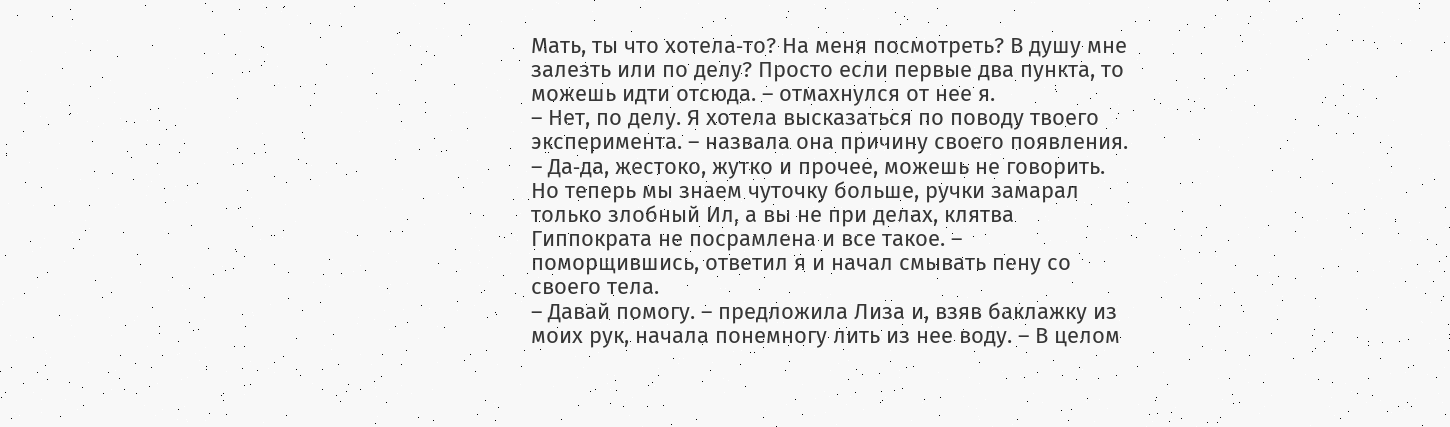Мать, ты что хотела‑то? На меня посмотреть? В душу мне залезть или по делу? Просто если первые два пункта, то можешь идти отсюда. – отмахнулся от нее я.
– Нет, по делу. Я хотела высказаться по поводу твоего эксперимента. – назвала она причину своего появления.
– Да‑да, жестоко, жутко и прочее, можешь не говорить. Но теперь мы знаем чуточку больше, ручки замарал только злобный Ил, а вы не при делах, клятва Гиппократа не посрамлена и все такое. – поморщившись, ответил я и начал смывать пену со своего тела.
– Давай помогу. – предложила Лиза и, взяв баклажку из моих рук, начала понемногу лить из нее воду. – В целом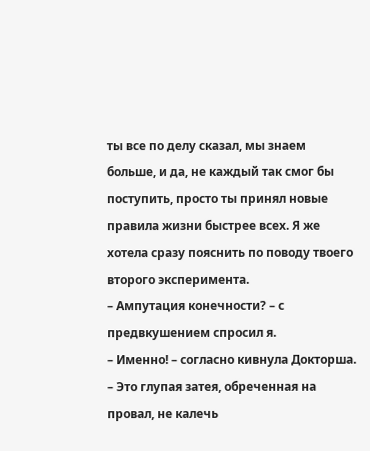ты все по делу сказал, мы знаем больше, и да, не каждый так смог бы поступить, просто ты принял новые правила жизни быстрее всех. Я же хотела сразу пояснить по поводу твоего второго эксперимента.
– Ампутация конечности? – с предвкушением спросил я.
– Именно! – согласно кивнула Докторша. – Это глупая затея, обреченная на провал, не калечь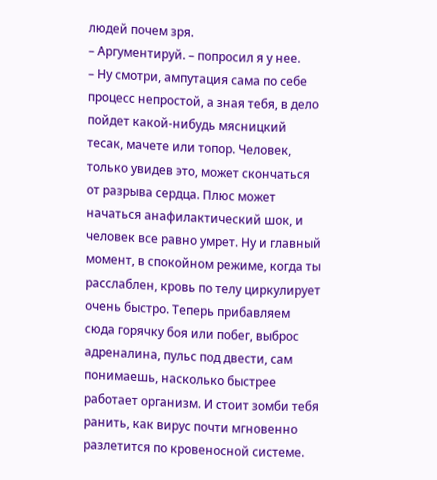людей почем зря.
– Аргументируй. – попросил я у нее.
– Ну смотри, ампутация сама по себе процесс непростой, а зная тебя, в дело пойдет какой‑нибудь мясницкий тесак, мачете или топор. Человек, только увидев это, может скончаться от разрыва сердца. Плюс может начаться анафилактический шок, и человек все равно умрет. Ну и главный момент, в спокойном режиме, когда ты расслаблен, кровь по телу циркулирует очень быстро. Теперь прибавляем сюда горячку боя или побег, выброс адреналина, пульс под двести, сам понимаешь, насколько быстрее работает организм. И стоит зомби тебя ранить, как вирус почти мгновенно разлетится по кровеносной системе.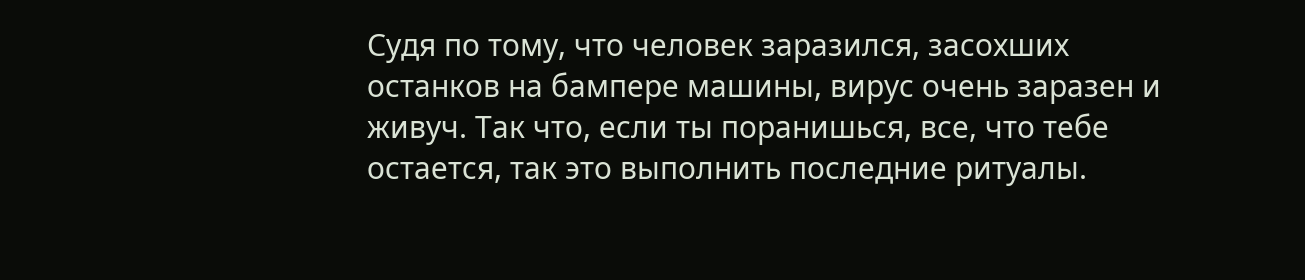Судя по тому, что человек заразился, засохших останков на бампере машины, вирус очень заразен и живуч. Так что, если ты поранишься, все, что тебе остается, так это выполнить последние ритуалы.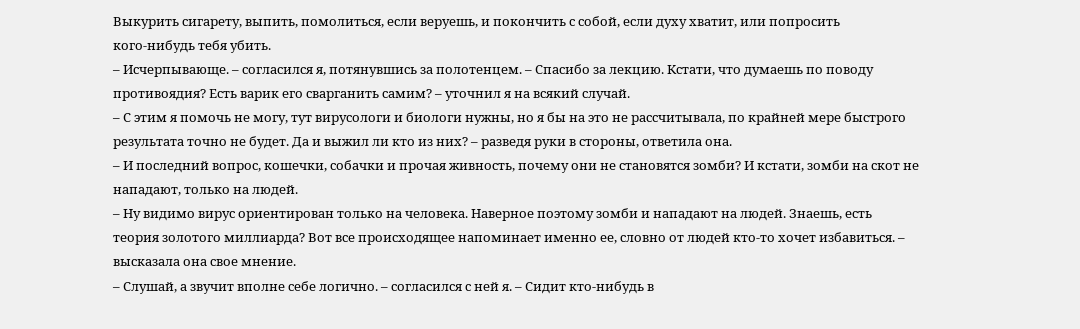Выкурить сигарету, выпить, помолиться, если веруешь, и покончить с собой, если духу хватит, или попросить кого‑нибудь тебя убить.
– Исчерпывающе. – согласился я, потянувшись за полотенцем. – Спасибо за лекцию. Кстати, что думаешь по поводу противоядия? Есть варик его сварганить самим? – уточнил я на всякий случай.
– С этим я помочь не могу, тут вирусологи и биологи нужны, но я бы на это не рассчитывала, по крайней мере быстрого результата точно не будет. Да и выжил ли кто из них? – разведя руки в стороны, ответила она.
– И последний вопрос, кошечки, собачки и прочая живность, почему они не становятся зомби? И кстати, зомби на скот не нападают, только на людей.
– Ну видимо вирус ориентирован только на человека. Наверное поэтому зомби и нападают на людей. Знаешь, есть теория золотого миллиарда? Вот все происходящее напоминает именно ее, словно от людей кто‑то хочет избавиться. – высказала она свое мнение.
– Слушай, а звучит вполне себе логично. – согласился с ней я. – Сидит кто‑нибудь в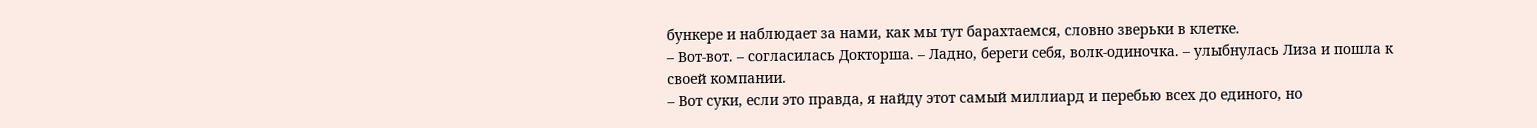бункере и наблюдает за нами, как мы тут барахтаемся, словно зверьки в клетке.
– Вот‑вот. – согласилась Докторша. – Ладно, береги себя, волк‑одиночка. – улыбнулась Лиза и пошла к своей компании.
– Вот суки, если это правда, я найду этот самый миллиард и перебью всех до единого, но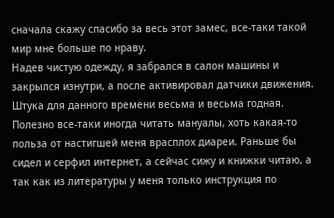сначала скажу спасибо за весь этот замес, все‑таки такой мир мне больше по нраву.
Надев чистую одежду, я забрался в салон машины и закрылся изнутри, а после активировал датчики движения. Штука для данного времени весьма и весьма годная. Полезно все‑таки иногда читать мануалы, хоть какая‑то польза от настигшей меня врасплох диареи. Раньше бы сидел и серфил интернет, а сейчас сижу и книжки читаю, а так как из литературы у меня только инструкция по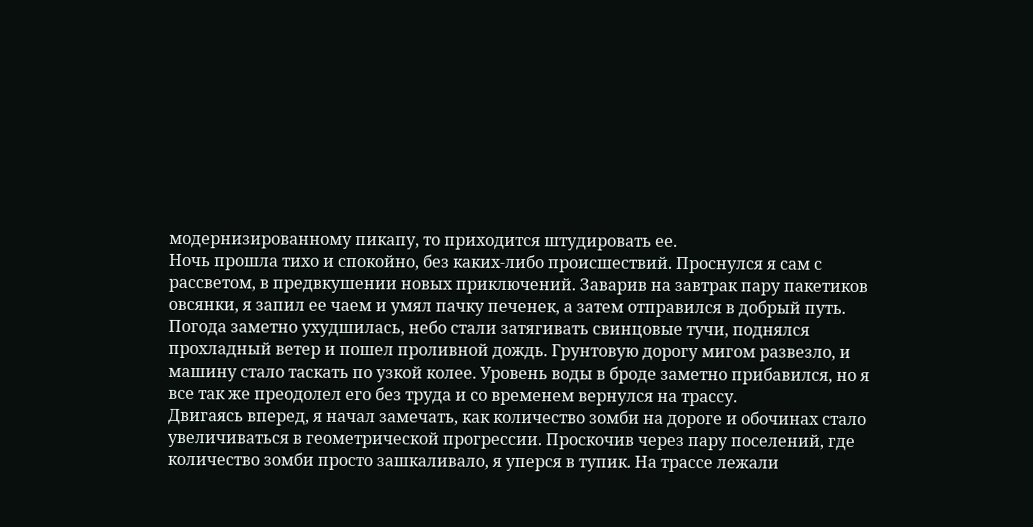модернизированному пикапу, то приходится штудировать ее.
Ночь прошла тихо и спокойно, без каких‑либо происшествий. Проснулся я сам с рассветом, в предвкушении новых приключений. Заварив на завтрак пару пакетиков овсянки, я запил ее чаем и умял пачку печенек, а затем отправился в добрый путь.
Погода заметно ухудшилась, небо стали затягивать свинцовые тучи, поднялся прохладный ветер и пошел проливной дождь. Грунтовую дорогу мигом развезло, и машину стало таскать по узкой колее. Уровень воды в броде заметно прибавился, но я все так же преодолел его без труда и со временем вернулся на трассу.
Двигаясь вперед, я начал замечать, как количество зомби на дороге и обочинах стало увеличиваться в геометрической прогрессии. Проскочив через пару поселений, где количество зомби просто зашкаливало, я уперся в тупик. На трассе лежали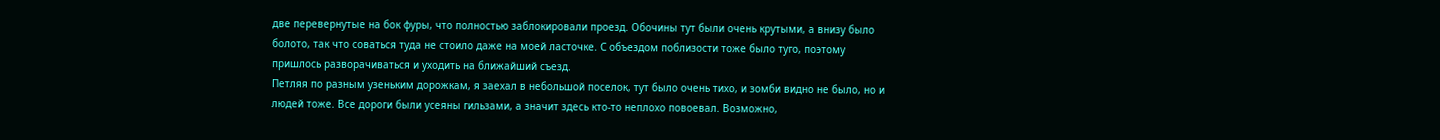две перевернутые на бок фуры, что полностью заблокировали проезд. Обочины тут были очень крутыми, а внизу было болото, так что соваться туда не стоило даже на моей ласточке. С объездом поблизости тоже было туго, поэтому пришлось разворачиваться и уходить на ближайший съезд.
Петляя по разным узеньким дорожкам, я заехал в небольшой поселок, тут было очень тихо, и зомби видно не было, но и людей тоже. Все дороги были усеяны гильзами, а значит здесь кто‑то неплохо повоевал. Возможно,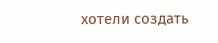хотели создать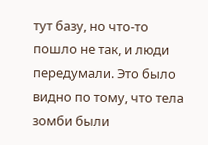тут базу, но что‑то пошло не так, и люди передумали. Это было видно по тому, что тела зомби были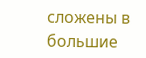сложены в большие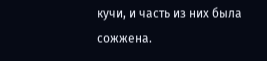кучи, и часть из них была сожжена.